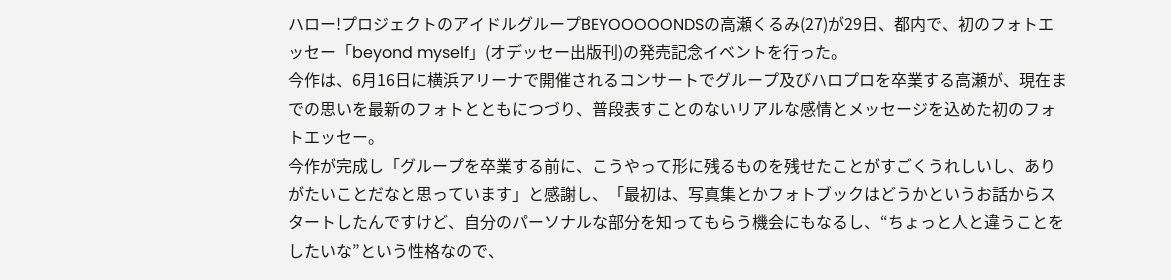ハロー!プロジェクトのアイドルグループBEYOOOOONDSの高瀬くるみ(27)が29日、都内で、初のフォトエッセー「beyond myself」(オデッセー出版刊)の発売記念イベントを行った。
今作は、6月16日に横浜アリーナで開催されるコンサートでグループ及びハロプロを卒業する高瀬が、現在までの思いを最新のフォトとともにつづり、普段表すことのないリアルな感情とメッセージを込めた初のフォトエッセー。
今作が完成し「グループを卒業する前に、こうやって形に残るものを残せたことがすごくうれしいし、ありがたいことだなと思っています」と感謝し、「最初は、写真集とかフォトブックはどうかというお話からスタートしたんですけど、自分のパーソナルな部分を知ってもらう機会にもなるし、“ちょっと人と違うことをしたいな”という性格なので、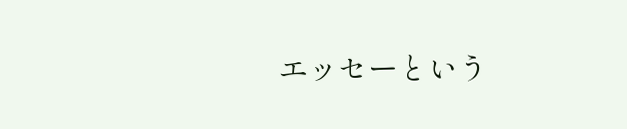エッセーという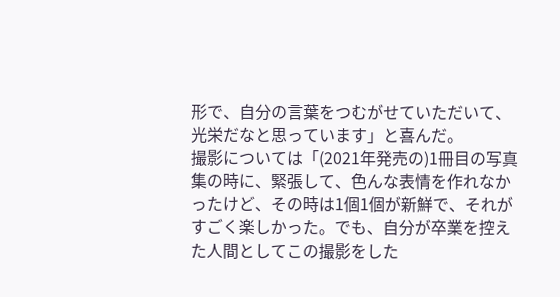形で、自分の言葉をつむがせていただいて、光栄だなと思っています」と喜んだ。
撮影については「(2021年発売の)1冊目の写真集の時に、緊張して、色んな表情を作れなかったけど、その時は1個1個が新鮮で、それがすごく楽しかった。でも、自分が卒業を控えた人間としてこの撮影をした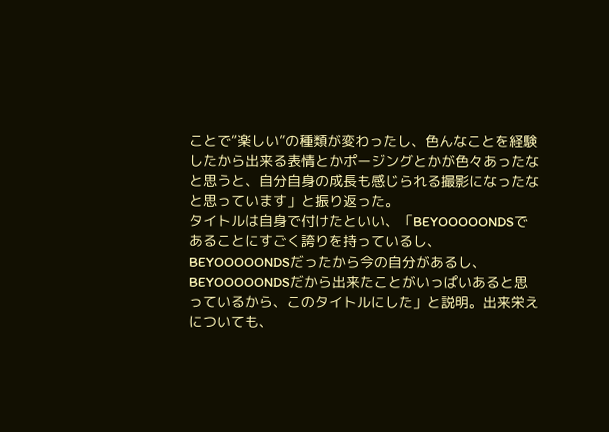ことで“楽しい”の種類が変わったし、色んなことを経験したから出来る表情とかポージングとかが色々あったなと思うと、自分自身の成長も感じられる撮影になったなと思っています」と振り返った。
タイトルは自身で付けたといい、「BEYOOOOONDSであることにすごく誇りを持っているし、BEYOOOOONDSだったから今の自分があるし、BEYOOOOONDSだから出来たことがいっぱいあると思っているから、このタイトルにした」と説明。出来栄えについても、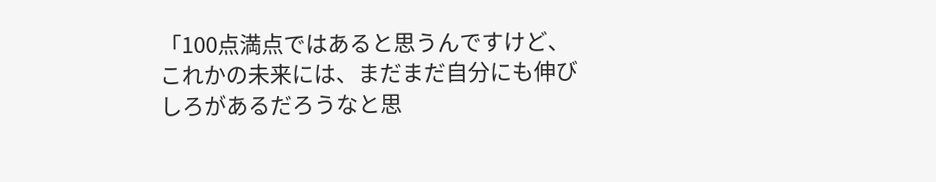「100点満点ではあると思うんですけど、これかの未来には、まだまだ自分にも伸びしろがあるだろうなと思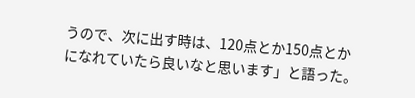うので、次に出す時は、120点とか150点とかになれていたら良いなと思います」と語った。